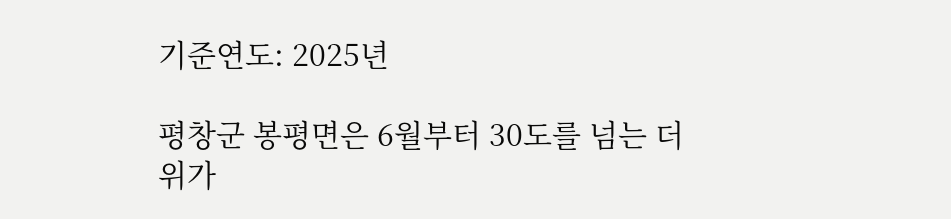기준연도: 2025년

평창군 봉평면은 6월부터 30도를 넘는 더위가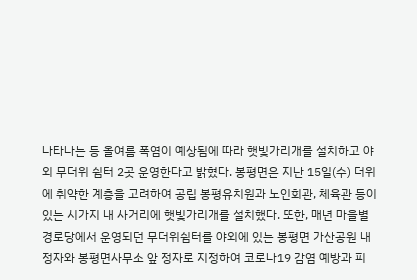나타나는 등 올여름 폭염이 예상됨에 따라 햇빛가리개를 설치하고 야외 무더위 쉼터 2곳 운영한다고 밝혔다. 봉평면은 지난 15일(수) 더위에 취약한 계층을 고려하여 공립 봉평유치원과 노인회관, 체육관 등이 있는 시가지 내 사거리에 햇빛가리개를 설치했다. 또한, 매년 마을별 경로당에서 운영되던 무더위쉼터를 야외에 있는 봉평면 가산공원 내 정자와 봉평면사무소 앞 정자로 지정하여 코로나19 감염 예방과 피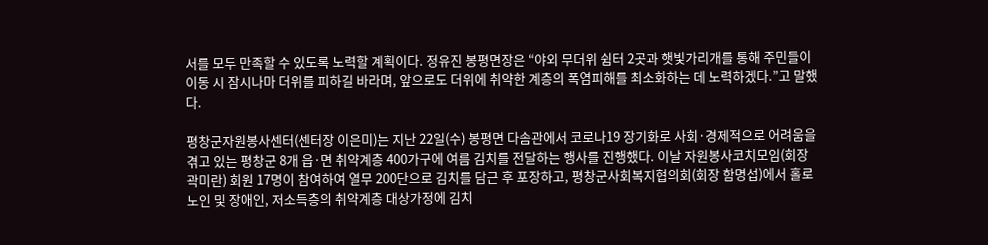서를 모두 만족할 수 있도록 노력할 계획이다. 정유진 봉평면장은 “야외 무더위 쉼터 2곳과 햇빛가리개를 통해 주민들이 이동 시 잠시나마 더위를 피하길 바라며, 앞으로도 더위에 취약한 계층의 폭염피해를 최소화하는 데 노력하겠다.”고 말했다.

평창군자원봉사센터(센터장 이은미)는 지난 22일(수) 봉평면 다솜관에서 코로나19 장기화로 사회·경제적으로 어려움을 겪고 있는 평창군 8개 읍·면 취약계층 400가구에 여름 김치를 전달하는 행사를 진행했다. 이날 자원봉사코치모임(회장 곽미란) 회원 17명이 참여하여 열무 200단으로 김치를 담근 후 포장하고, 평창군사회복지협의회(회장 함명섭)에서 홀로노인 및 장애인, 저소득층의 취약계층 대상가정에 김치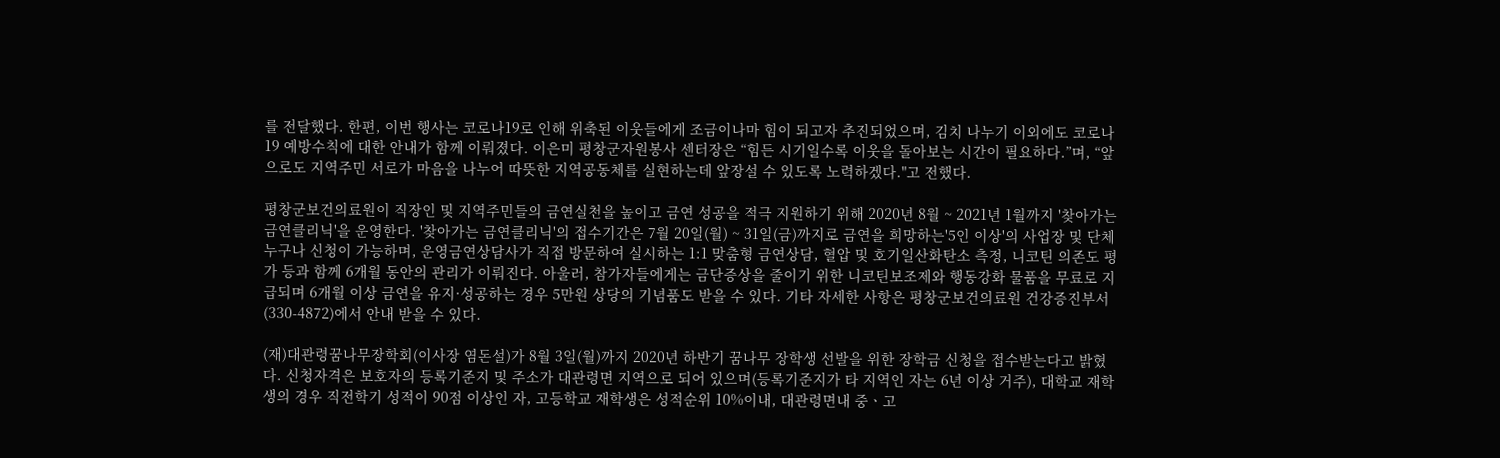를 전달했다. 한편, 이번 행사는 코로나19로 인해 위축된 이웃들에게 조금이나마 힘이 되고자 추진되었으며, 김치 나누기 이외에도 코로나19 예방수칙에 대한 안내가 함께 이뤄졌다. 이은미 평창군자원봉사 센터장은 “힘든 시기일수록 이웃을 돌아보는 시간이 필요하다.”며, “앞으로도 지역주민 서로가 마음을 나누어 따뜻한 지역공동체를 실현하는데 앞장설 수 있도록 노력하겠다."고 전했다.

평창군보건의료원이 직장인 및 지역주민들의 금연실천을 높이고 금연 성공을 적극 지원하기 위해 2020년 8월 ~ 2021년 1월까지 '찾아가는 금연클리닉'을 운영한다. '찾아가는 금연클리닉'의 접수기간은 7월 20일(월) ~ 31일(금)까지로 금연을 희망하는'5인 이상'의 사업장 및 단체 누구나 신청이 가능하며, 운영금연상담사가 직접 방문하여 실시하는 1:1 맞춤형 금연상담, 혈압 및 호기일산화탄소 측정, 니코틴 의존도 평가 등과 함께 6개월 동안의 관리가 이뤄진다. 아울러, 참가자들에게는 금단증상을 줄이기 위한 니코틴보조제와 행동강화 물품을 무료로 지급되며 6개월 이상 금연을 유지·성공하는 경우 5만원 상당의 기념품도 받을 수 있다. 기타 자세한 사항은 평창군보건의료원 건강증진부서(330-4872)에서 안내 받을 수 있다.

(재)대관령꿈나무장학회(이사장 염돈설)가 8월 3일(월)까지 2020년 하반기 꿈나무 장학생 선발을 위한 장학금 신청을 접수받는다고 밝혔다. 신청자격은 보호자의 등록기준지 및 주소가 대관령면 지역으로 되어 있으며(등록기준지가 타 지역인 자는 6년 이상 거주), 대학교 재학생의 경우 직전학기 성적이 90점 이상인 자, 고등학교 재학생은 성적순위 10%이내, 대관령면내 중ㆍ고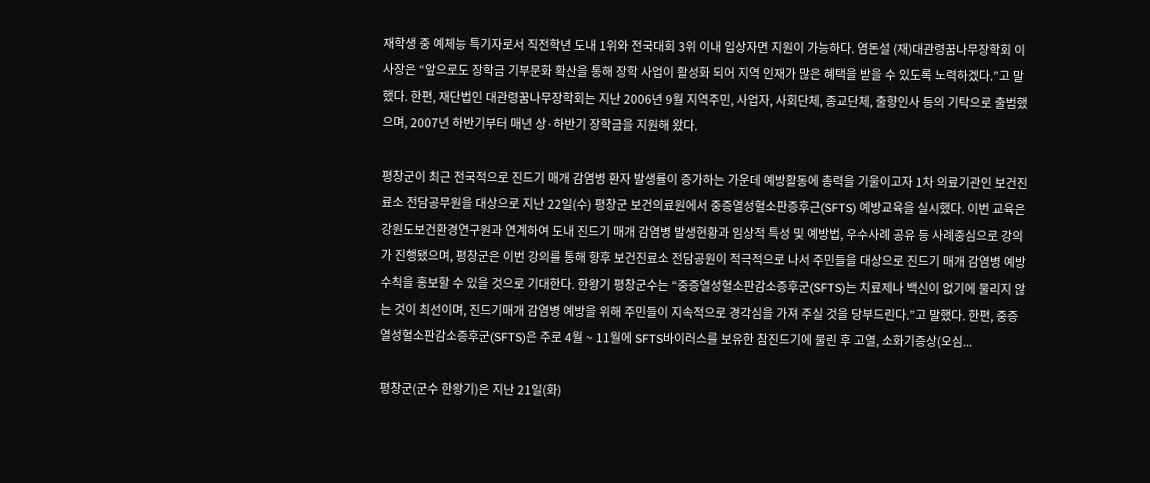재학생 중 예체능 특기자로서 직전학년 도내 1위와 전국대회 3위 이내 입상자면 지원이 가능하다. 염돈설 (재)대관령꿈나무장학회 이사장은 “앞으로도 장학금 기부문화 확산을 통해 장학 사업이 활성화 되어 지역 인재가 많은 혜택을 받을 수 있도록 노력하겠다.”고 말했다. 한편, 재단법인 대관령꿈나무장학회는 지난 2006년 9월 지역주민, 사업자, 사회단체, 종교단체, 출향인사 등의 기탁으로 출범했으며, 2007년 하반기부터 매년 상·하반기 장학금을 지원해 왔다.

평창군이 최근 전국적으로 진드기 매개 감염병 환자 발생률이 증가하는 가운데 예방활동에 총력을 기울이고자 1차 의료기관인 보건진료소 전담공무원을 대상으로 지난 22일(수) 평창군 보건의료원에서 중증열성혈소판증후근(SFTS) 예방교육을 실시했다. 이번 교육은 강원도보건환경연구원과 연계하여 도내 진드기 매개 감염병 발생현황과 임상적 특성 및 예방법, 우수사례 공유 등 사례중심으로 강의가 진행됐으며, 평창군은 이번 강의를 통해 향후 보건진료소 전담공원이 적극적으로 나서 주민들을 대상으로 진드기 매개 감염병 예방수칙을 홍보할 수 있을 것으로 기대한다. 한왕기 평창군수는 “중증열성혈소판감소증후군(SFTS)는 치료제나 백신이 없기에 물리지 않는 것이 최선이며, 진드기매개 감염병 예방을 위해 주민들이 지속적으로 경각심을 가져 주실 것을 당부드린다.”고 말했다. 한편, 중증열성혈소판감소증후군(SFTS)은 주로 4월 ~ 11월에 SFTS바이러스를 보유한 참진드기에 물린 후 고열, 소화기증상(오심...

평창군(군수 한왕기)은 지난 21일(화)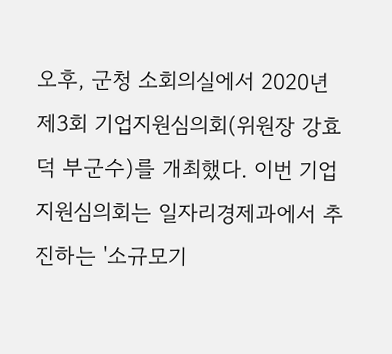오후, 군청 소회의실에서 2020년 제3회 기업지원심의회(위원장 강효덕 부군수)를 개최했다. 이번 기업지원심의회는 일자리경제과에서 추진하는 '소규모기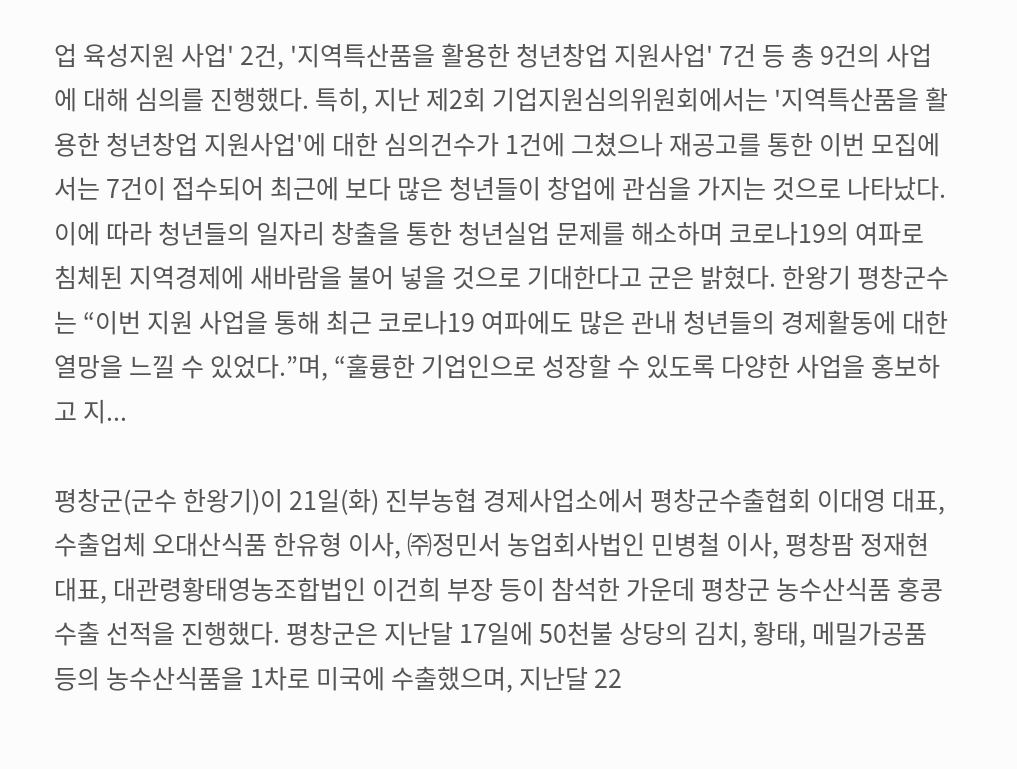업 육성지원 사업' 2건, '지역특산품을 활용한 청년창업 지원사업' 7건 등 총 9건의 사업에 대해 심의를 진행했다. 특히, 지난 제2회 기업지원심의위원회에서는 '지역특산품을 활용한 청년창업 지원사업'에 대한 심의건수가 1건에 그쳤으나 재공고를 통한 이번 모집에서는 7건이 접수되어 최근에 보다 많은 청년들이 창업에 관심을 가지는 것으로 나타났다. 이에 따라 청년들의 일자리 창출을 통한 청년실업 문제를 해소하며 코로나19의 여파로 침체된 지역경제에 새바람을 불어 넣을 것으로 기대한다고 군은 밝혔다. 한왕기 평창군수는 “이번 지원 사업을 통해 최근 코로나19 여파에도 많은 관내 청년들의 경제활동에 대한 열망을 느낄 수 있었다.”며, “훌륭한 기업인으로 성장할 수 있도록 다양한 사업을 홍보하고 지...

평창군(군수 한왕기)이 21일(화) 진부농협 경제사업소에서 평창군수출협회 이대영 대표, 수출업체 오대산식품 한유형 이사, ㈜정민서 농업회사법인 민병철 이사, 평창팜 정재현 대표, 대관령황태영농조합법인 이건희 부장 등이 참석한 가운데 평창군 농수산식품 홍콩 수출 선적을 진행했다. 평창군은 지난달 17일에 50천불 상당의 김치, 황태, 메밀가공품 등의 농수산식품을 1차로 미국에 수출했으며, 지난달 22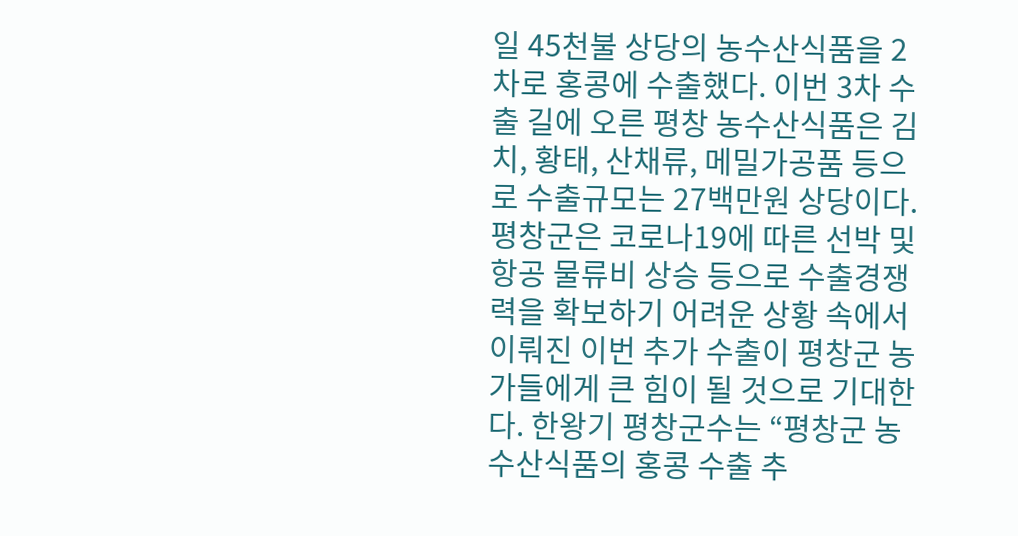일 45천불 상당의 농수산식품을 2차로 홍콩에 수출했다. 이번 3차 수출 길에 오른 평창 농수산식품은 김치, 황태, 산채류, 메밀가공품 등으로 수출규모는 27백만원 상당이다. 평창군은 코로나19에 따른 선박 및 항공 물류비 상승 등으로 수출경쟁력을 확보하기 어려운 상황 속에서 이뤄진 이번 추가 수출이 평창군 농가들에게 큰 힘이 될 것으로 기대한다. 한왕기 평창군수는 “평창군 농수산식품의 홍콩 수출 추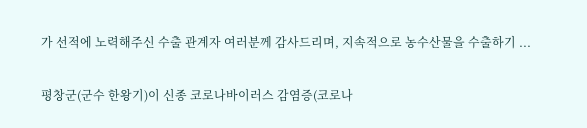가 선적에 노력해주신 수출 관계자 여러분께 감사드리며, 지속적으로 농수산물을 수출하기 ...

평창군(군수 한왕기)이 신종 코로나바이러스 감염증(코로나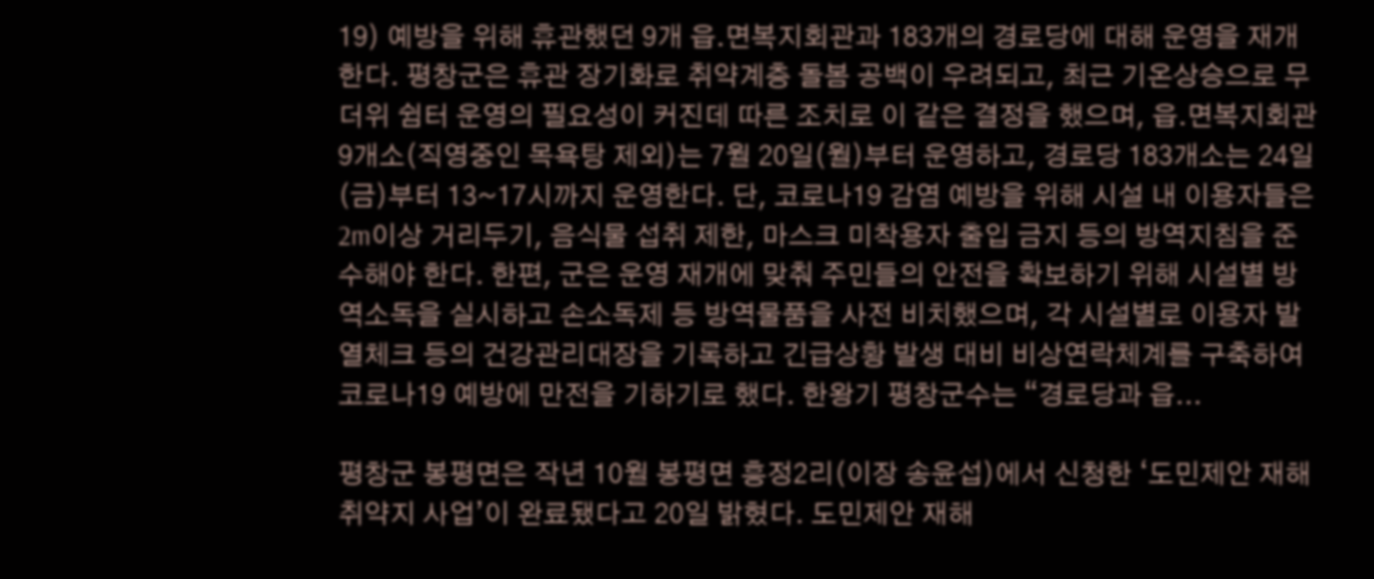19) 예방을 위해 휴관했던 9개 읍․면복지회관과 183개의 경로당에 대해 운영을 재개한다. 평창군은 휴관 장기화로 취약계층 돌봄 공백이 우려되고, 최근 기온상승으로 무더위 쉼터 운영의 필요성이 커진데 따른 조치로 이 같은 결정을 했으며, 읍․면복지회관 9개소(직영중인 목욕탕 제외)는 7월 20일(월)부터 운영하고, 경로당 183개소는 24일(금)부터 13~17시까지 운영한다. 단, 코로나19 감염 예방을 위해 시설 내 이용자들은 2m이상 거리두기, 음식물 섭취 제한, 마스크 미착용자 출입 금지 등의 방역지침을 준수해야 한다. 한편, 군은 운영 재개에 맞춰 주민들의 안전을 확보하기 위해 시설별 방역소독을 실시하고 손소독제 등 방역물품을 사전 비치했으며, 각 시설별로 이용자 발열체크 등의 건강관리대장을 기록하고 긴급상황 발생 대비 비상연락체계를 구축하여 코로나19 예방에 만전을 기하기로 했다. 한왕기 평창군수는 “경로당과 읍...

평창군 봉평면은 작년 10월 봉평면 흥정2리(이장 송윤섭)에서 신청한 ‘도민제안 재해 취약지 사업’이 완료됐다고 20일 밝혔다. 도민제안 재해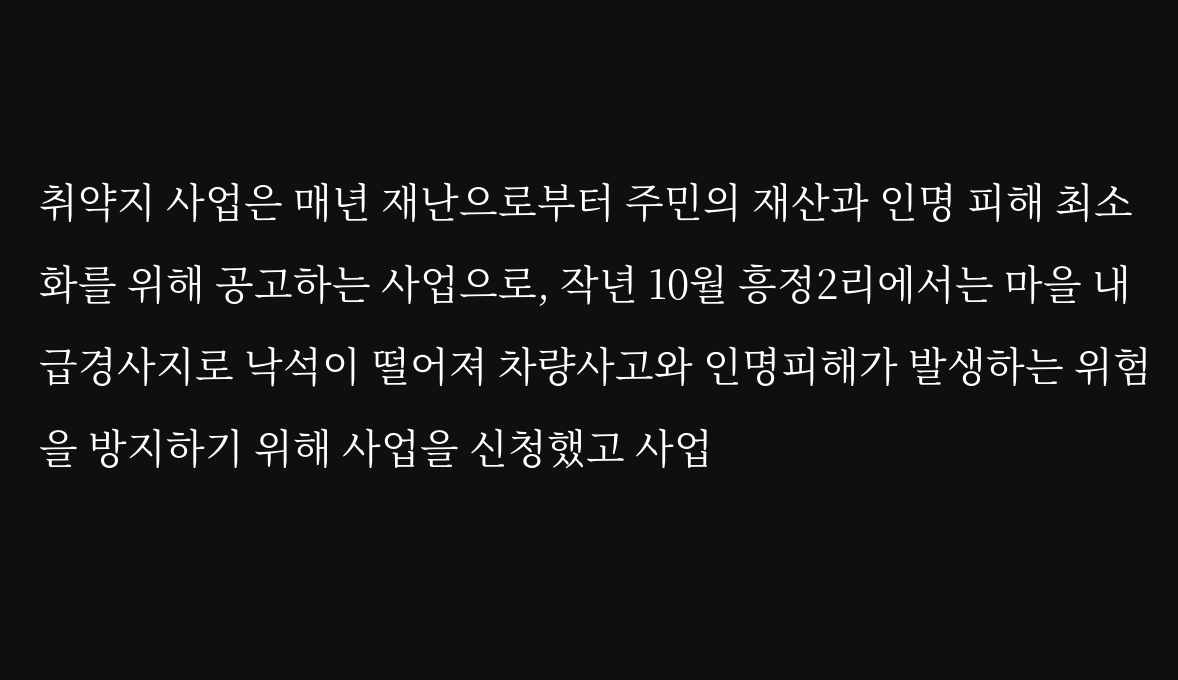취약지 사업은 매년 재난으로부터 주민의 재산과 인명 피해 최소화를 위해 공고하는 사업으로, 작년 10월 흥정2리에서는 마을 내 급경사지로 낙석이 떨어져 차량사고와 인명피해가 발생하는 위험을 방지하기 위해 사업을 신청했고 사업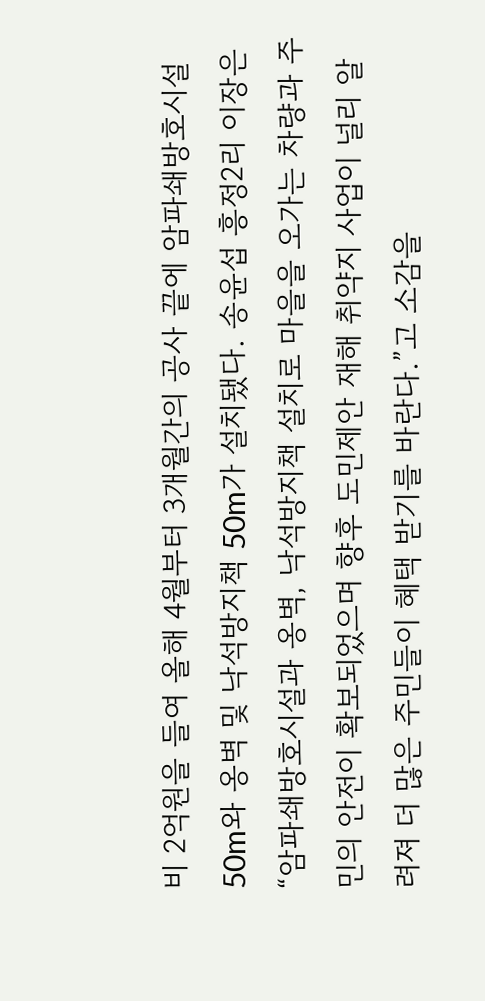비 2억원을 들여 올해 4월부터 3개월간의 공사 끝에 암파쇄방호시설 50m와 옹벽 및 낙석방지책 50m가 설치됐다. 송윤섭 흥정2리 이장은 “암파쇄방호시설과 옹벽, 낙석방지책 설치로 마을을 오가는 차량과 주민의 안전이 확보되었으며 향후 도민제안 재해 취약지 사업이 널리 알려져 더 많은 주민들이 혜택 받기를 바란다.”고 소감을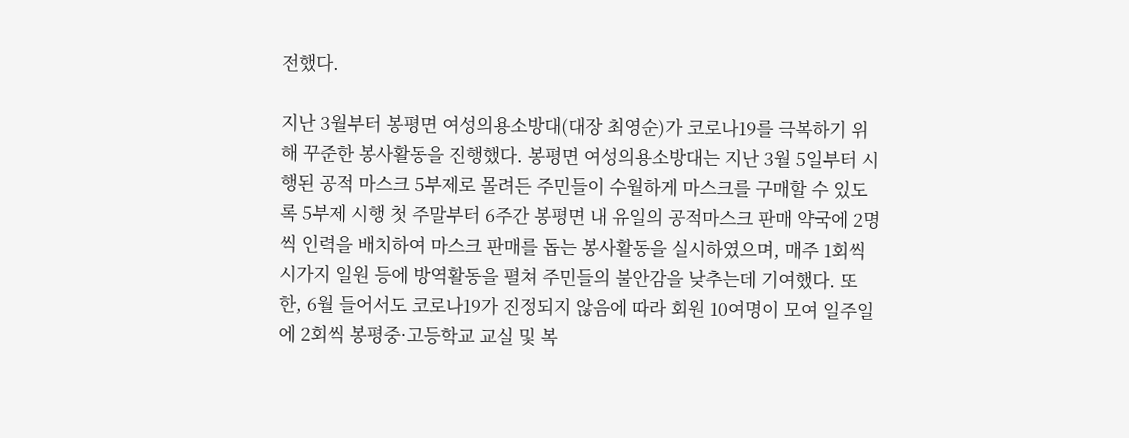전했다.

지난 3월부터 봉평면 여성의용소방대(대장 최영순)가 코로나19를 극복하기 위해 꾸준한 봉사활동을 진행했다. 봉평면 여성의용소방대는 지난 3월 5일부터 시행된 공적 마스크 5부제로 몰려든 주민들이 수월하게 마스크를 구매할 수 있도록 5부제 시행 첫 주말부터 6주간 봉평면 내 유일의 공적마스크 판매 약국에 2명씩 인력을 배치하여 마스크 판매를 돕는 봉사활동을 실시하였으며, 매주 1회씩 시가지 일원 등에 방역활동을 펼쳐 주민들의 불안감을 낮추는데 기여했다. 또한, 6월 들어서도 코로나19가 진정되지 않음에 따라 회원 10여명이 모여 일주일에 2회씩 봉평중·고등학교 교실 및 복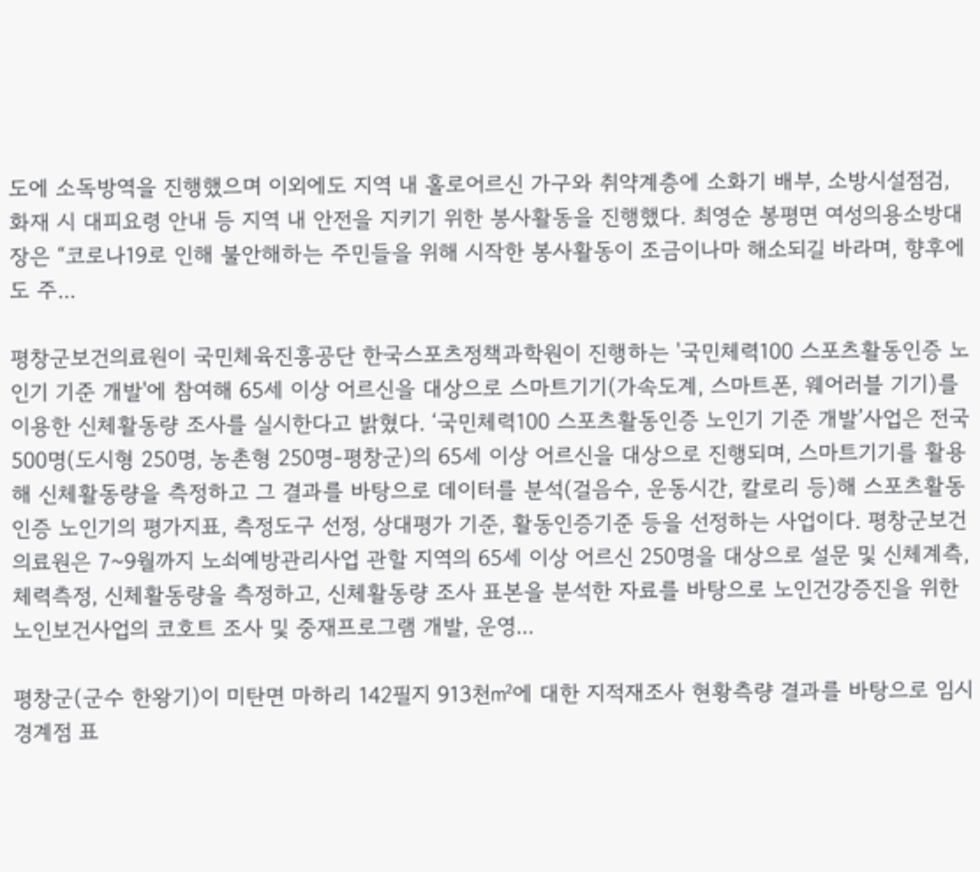도에 소독방역을 진행했으며 이외에도 지역 내 홀로어르신 가구와 취약계층에 소화기 배부, 소방시설점검, 화재 시 대피요령 안내 등 지역 내 안전을 지키기 위한 봉사활동을 진행했다. 최영순 봉평면 여성의용소방대장은 “코로나19로 인해 불안해하는 주민들을 위해 시작한 봉사활동이 조금이나마 해소되길 바라며, 향후에도 주...

평창군보건의료원이 국민체육진흥공단 한국스포츠정책과학원이 진행하는 '국민체력100 스포츠활동인증 노인기 기준 개발'에 참여해 65세 이상 어르신을 대상으로 스마트기기(가속도계, 스마트폰, 웨어러블 기기)를 이용한 신체활동량 조사를 실시한다고 밝혔다. ‘국민체력100 스포츠활동인증 노인기 기준 개발’사업은 전국 500명(도시형 250명, 농촌형 250명-평창군)의 65세 이상 어르신을 대상으로 진행되며, 스마트기기를 활용해 신체활동량을 측정하고 그 결과를 바탕으로 데이터를 분석(걸음수, 운동시간, 칼로리 등)해 스포츠활동인증 노인기의 평가지표, 측정도구 선정, 상대평가 기준, 활동인증기준 등을 선정하는 사업이다. 평창군보건의료원은 7~9월까지 노쇠예방관리사업 관할 지역의 65세 이상 어르신 250명을 대상으로 설문 및 신체계측, 체력측정, 신체활동량을 측정하고, 신체활동량 조사 표본을 분석한 자료를 바탕으로 노인건강증진을 위한 노인보건사업의 코호트 조사 및 중재프로그램 개발, 운영...

평창군(군수 한왕기)이 미탄면 마하리 142필지 913천㎡에 대한 지적재조사 현황측량 결과를 바탕으로 임시경계점 표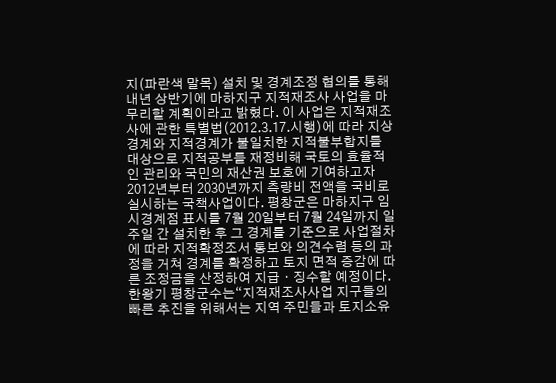지(파란색 말목) 설치 및 경계조정 협의를 통해 내년 상반기에 마하지구 지적재조사 사업을 마무리할 계획이라고 밝혔다. 이 사업은 지적재조사에 관한 특별법(2012.3.17.시행)에 따라 지상경계와 지적경계가 불일치한 지적불부합지를 대상으로 지적공부를 재정비해 국토의 효율적인 관리와 국민의 재산권 보호에 기여하고자 2012년부터 2030년까지 측량비 전액을 국비로 실시하는 국책사업이다. 평창군은 마하지구 임시경계점 표시를 7월 20일부터 7월 24일까지 일주일 간 설치한 후 그 경계를 기준으로 사업절차에 따라 지적확정조서 통보와 의견수렴 등의 과정을 거쳐 경계를 확정하고 토지 면적 증감에 따른 조정금을 산정하여 지급ㆍ징수할 예정이다. 한왕기 평창군수는“지적재조사사업 지구들의 빠른 추진을 위해서는 지역 주민들과 토지소유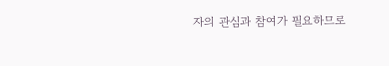자의 관심과 참여가 필요하므로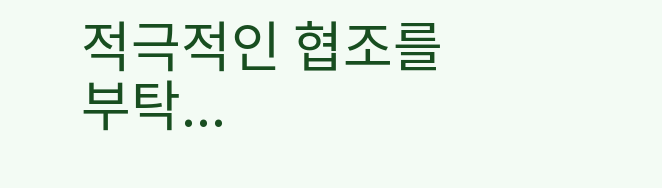적극적인 협조를 부탁...